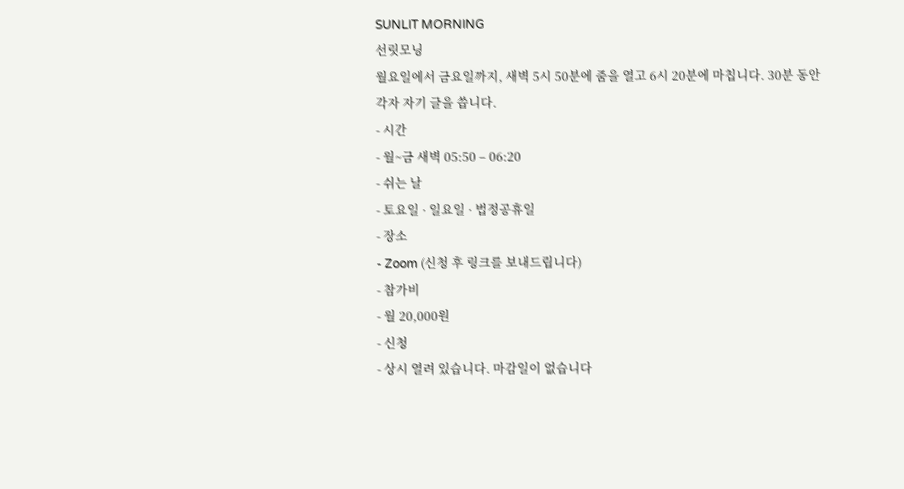SUNLIT MORNING
선릿모닝
월요일에서 금요일까지, 새벽 5시 50분에 줌을 열고 6시 20분에 마칩니다. 30분 동안 각자 자기 글을 씁니다.
- 시간
- 월~금 새벽 05:50 – 06:20
- 쉬는 날
- 토요일 · 일요일 · 법정공휴일
- 장소
- Zoom (신청 후 링크를 보내드립니다)
- 참가비
- 월 20,000원
- 신청
- 상시 열려 있습니다. 마감일이 없습니다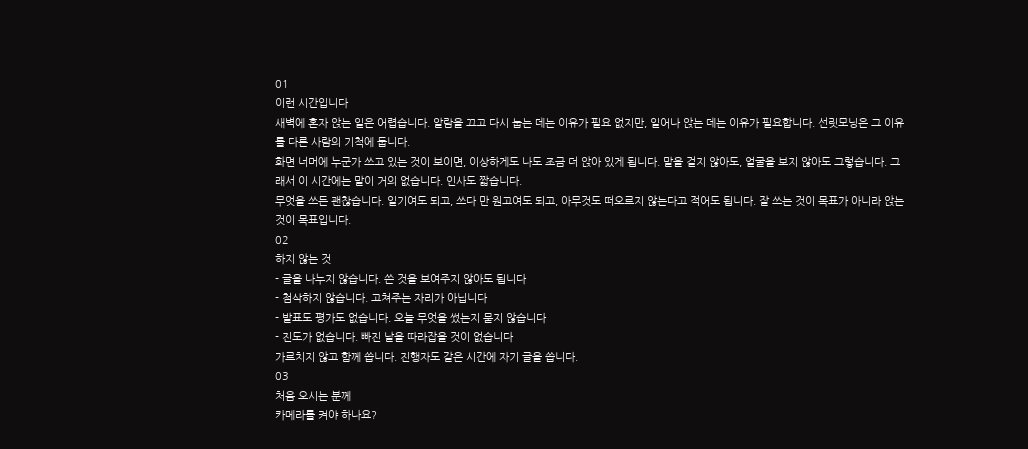01
이런 시간입니다
새벽에 혼자 앉는 일은 어렵습니다. 알람을 끄고 다시 눕는 데는 이유가 필요 없지만, 일어나 앉는 데는 이유가 필요합니다. 선릿모닝은 그 이유를 다른 사람의 기척에 둡니다.
화면 너머에 누군가 쓰고 있는 것이 보이면, 이상하게도 나도 조금 더 앉아 있게 됩니다. 말을 걸지 않아도, 얼굴을 보지 않아도 그렇습니다. 그래서 이 시간에는 말이 거의 없습니다. 인사도 짧습니다.
무엇을 쓰든 괜찮습니다. 일기여도 되고, 쓰다 만 원고여도 되고, 아무것도 떠오르지 않는다고 적어도 됩니다. 잘 쓰는 것이 목표가 아니라 앉는 것이 목표입니다.
02
하지 않는 것
- 글을 나누지 않습니다. 쓴 것을 보여주지 않아도 됩니다
- 첨삭하지 않습니다. 고쳐주는 자리가 아닙니다
- 발표도 평가도 없습니다. 오늘 무엇을 썼는지 묻지 않습니다
- 진도가 없습니다. 빠진 날을 따라잡을 것이 없습니다
가르치지 않고 함께 씁니다. 진행자도 같은 시간에 자기 글을 씁니다.
03
처음 오시는 분께
카메라를 켜야 하나요?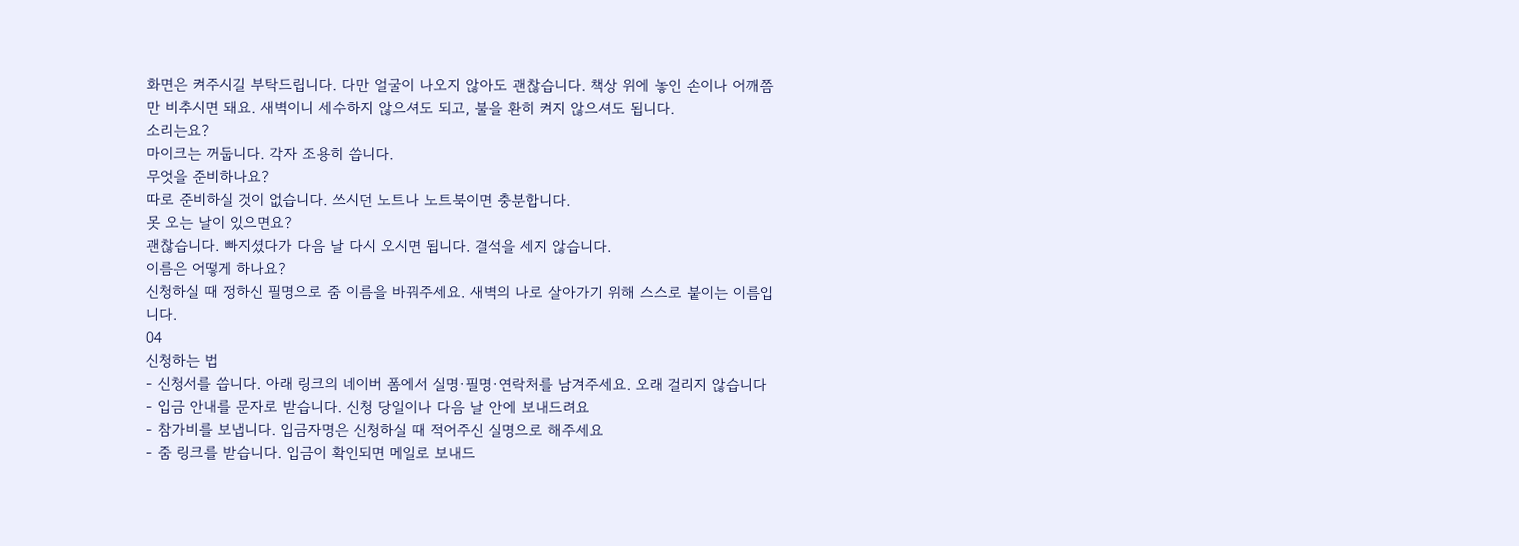화면은 켜주시길 부탁드립니다. 다만 얼굴이 나오지 않아도 괜찮습니다. 책상 위에 놓인 손이나 어깨쯤만 비추시면 돼요. 새벽이니 세수하지 않으셔도 되고, 불을 환히 켜지 않으셔도 됩니다.
소리는요?
마이크는 꺼둡니다. 각자 조용히 씁니다.
무엇을 준비하나요?
따로 준비하실 것이 없습니다. 쓰시던 노트나 노트북이면 충분합니다.
못 오는 날이 있으면요?
괜찮습니다. 빠지셨다가 다음 날 다시 오시면 됩니다. 결석을 세지 않습니다.
이름은 어떻게 하나요?
신청하실 때 정하신 필명으로 줌 이름을 바꿔주세요. 새벽의 나로 살아가기 위해 스스로 붙이는 이름입니다.
04
신청하는 법
- 신청서를 씁니다. 아래 링크의 네이버 폼에서 실명·필명·연락처를 남겨주세요. 오래 걸리지 않습니다
- 입금 안내를 문자로 받습니다. 신청 당일이나 다음 날 안에 보내드려요
- 참가비를 보냅니다. 입금자명은 신청하실 때 적어주신 실명으로 해주세요
- 줌 링크를 받습니다. 입금이 확인되면 메일로 보내드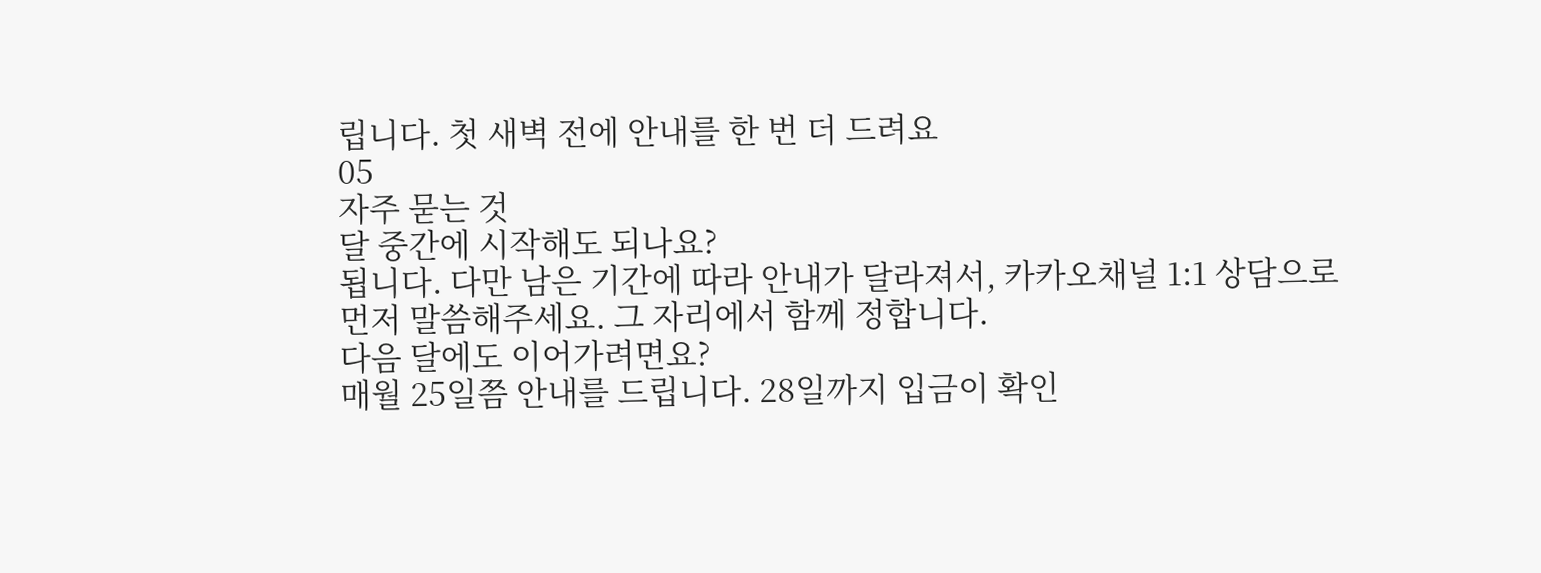립니다. 첫 새벽 전에 안내를 한 번 더 드려요
05
자주 묻는 것
달 중간에 시작해도 되나요?
됩니다. 다만 남은 기간에 따라 안내가 달라져서, 카카오채널 1:1 상담으로 먼저 말씀해주세요. 그 자리에서 함께 정합니다.
다음 달에도 이어가려면요?
매월 25일쯤 안내를 드립니다. 28일까지 입금이 확인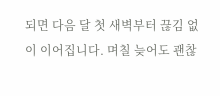되면 다음 달 첫 새벽부터 끊김 없이 이어집니다. 며칠 늦어도 괜찮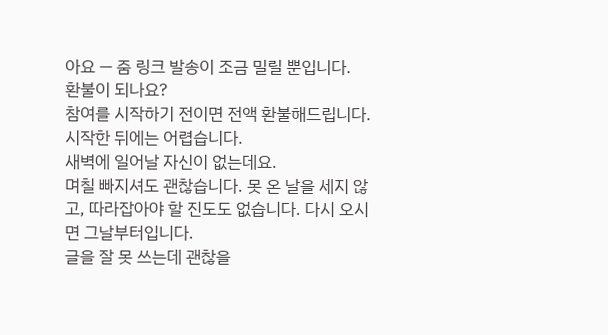아요 — 줌 링크 발송이 조금 밀릴 뿐입니다.
환불이 되나요?
참여를 시작하기 전이면 전액 환불해드립니다. 시작한 뒤에는 어렵습니다.
새벽에 일어날 자신이 없는데요.
며칠 빠지셔도 괜찮습니다. 못 온 날을 세지 않고, 따라잡아야 할 진도도 없습니다. 다시 오시면 그날부터입니다.
글을 잘 못 쓰는데 괜찮을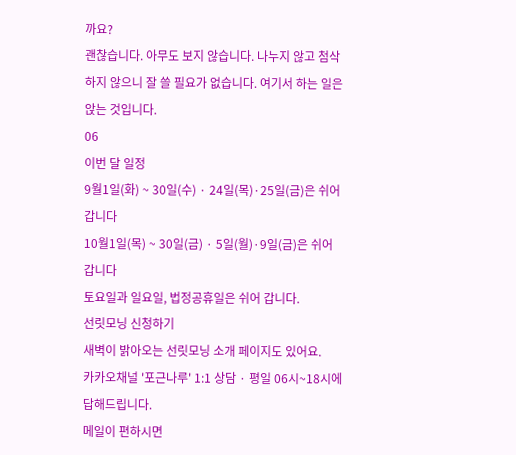까요?
괜찮습니다. 아무도 보지 않습니다. 나누지 않고 첨삭하지 않으니 잘 쓸 필요가 없습니다. 여기서 하는 일은 앉는 것입니다.
06
이번 달 일정
9월1일(화) ~ 30일(수) · 24일(목)·25일(금)은 쉬어 갑니다
10월1일(목) ~ 30일(금) · 5일(월)·9일(금)은 쉬어 갑니다
토요일과 일요일, 법정공휴일은 쉬어 갑니다.
선릿모닝 신청하기
새벽이 밝아오는 선릿모닝 소개 페이지도 있어요.
카카오채널 '포근나루' 1:1 상담 · 평일 06시~18시에 답해드립니다.
메일이 편하시면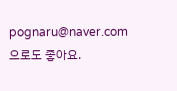pognaru@naver.com으로도 좋아요.